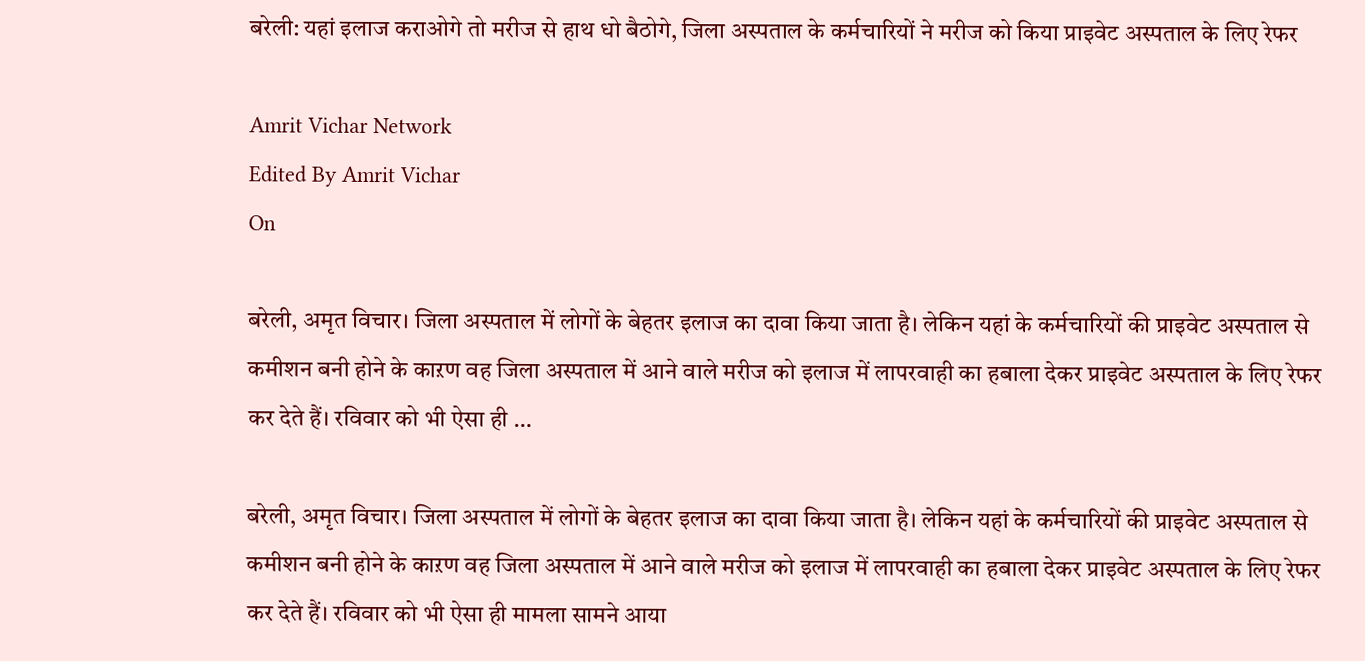बरेली: यहां इलाज कराओगे तो मरीज से हाथ धो बैठोगे, जिला अस्पताल के कर्मचारियों ने मरीज को किया प्राइवेट अस्पताल के लिए रेफर

Amrit Vichar Network
Edited By Amrit Vichar
On

बरेली, अमृत विचार। जिला अस्पताल में लोगों के बेहतर इलाज का दावा किया जाता है। लेकिन यहां के कर्मचारियों की प्राइवेट अस्पताल से कमीशन बनी होने के काऱण वह जिला अस्पताल में आने वाले मरीज को इलाज में लापरवाही का हबाला देकर प्राइवेट अस्पताल के लिए रेफर कर देते हैं। रविवार को भी ऐसा ही …

बरेली, अमृत विचार। जिला अस्पताल में लोगों के बेहतर इलाज का दावा किया जाता है। लेकिन यहां के कर्मचारियों की प्राइवेट अस्पताल से कमीशन बनी होने के काऱण वह जिला अस्पताल में आने वाले मरीज को इलाज में लापरवाही का हबाला देकर प्राइवेट अस्पताल के लिए रेफर कर देते हैं। रविवार को भी ऐसा ही मामला सामने आया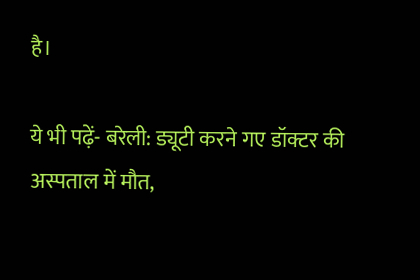है।

ये भी पढ़ें- बरेली: ड्यूटी करने गए डॉक्टर की अस्पताल में मौत,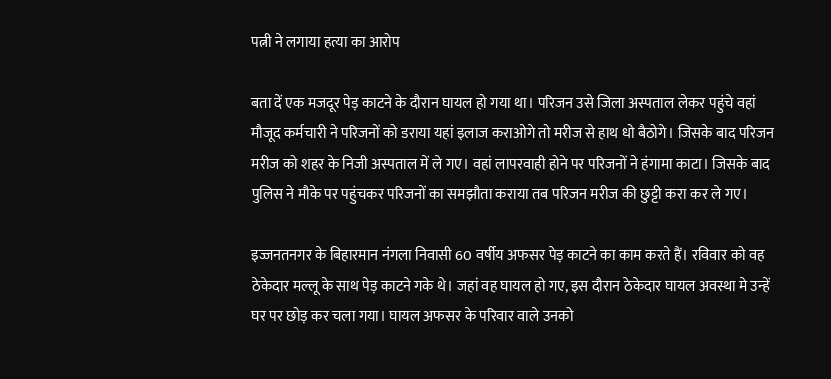पत्नी ने लगाया हत्या का आरोप

बता दें एक मजदूर पेड़ काटने के दौरान घायल हो गया था। परिजन उसे जिला अस्पताल लेकर पहुंचे वहां मौजूद कर्मचारी ने परिजनों को डराया यहां इलाज कराओगे तो मरीज से हाथ धो बैठोगे। जिसके बाद परिजन मरीज को शहर के निजी अस्पताल में ले गए। वहां लापरवाही होने पर परिजनों ने हंगामा काटा। जिसके बाद पुलिस ने मौके पर पहुंचकर परिजनों का समझौता कराया तब परिजन मरीज की छुट्टी करा कर ले गए।

इज्जनतनगर के बिहारमान नंगला निवासी 60 वर्षीय अफसर पेड़ काटने का काम करते हैं। रविवार को वह ठेकेदार मल्लू के साथ पेड़ काटने गके थे। जहां वह घायल हो गए, इस दौरान ठेकेदार घायल अवस्था मे उन्हें घर पर छोड़ कर चला गया। घायल अफसर के परिवार वाले उनको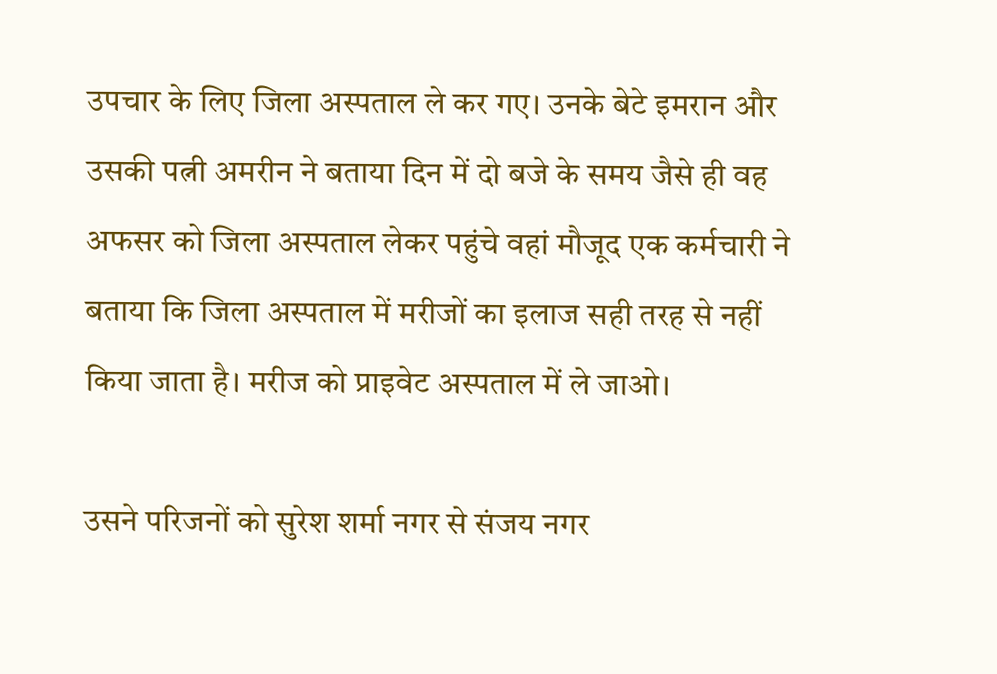उपचार के लिए जिला अस्पताल ले कर गए। उनके बेटे इमरान और उसकी पत्नी अमरीन ने बताया दिन में दो बजे के समय जैसे ही वह अफसर को जिला अस्पताल लेकर पहुंचे वहां मौजूद एक कर्मचारी ने बताया कि जिला अस्पताल में मरीजों का इलाज सही तरह से नहीं किया जाता है। मरीज को प्राइवेट अस्पताल में ले जाओ।

उसने परिजनों को सुरेश शर्मा नगर से संजय नगर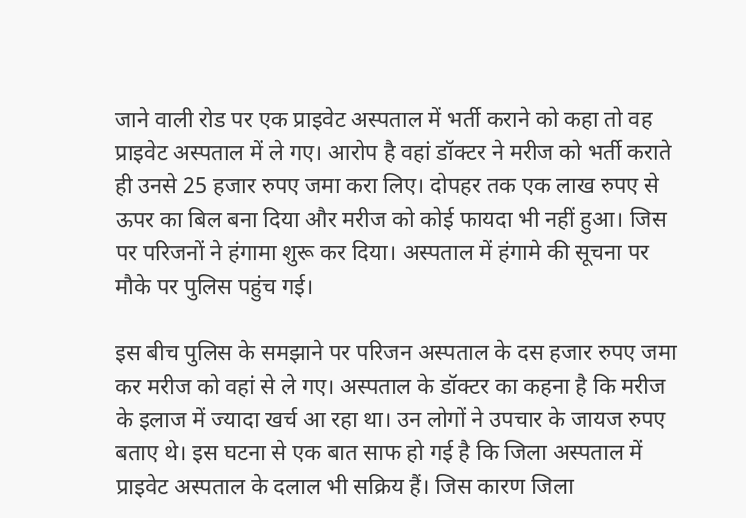जाने वाली रोड पर एक प्राइवेट अस्पताल में भर्ती कराने को कहा तो वह प्राइवेट अस्पताल में ले गए। आरोप है वहां डॉक्टर ने मरीज को भर्ती कराते ही उनसे 25 हजार रुपए जमा करा लिए। दोपहर तक एक लाख रुपए से ऊपर का बिल बना दिया और मरीज को कोई फायदा भी नहीं हुआ। जिस पर परिजनों ने हंगामा शुरू कर दिया। अस्पताल में हंगामे की सूचना पर मौके पर पुलिस पहुंच गई।

इस बीच पुलिस के समझाने पर परिजन अस्पताल के दस हजार रुपए जमा कर मरीज को वहां से ले गए। अस्पताल के डॉक्टर का कहना है कि मरीज के इलाज में ज्यादा खर्च आ रहा था। उन लोगों ने उपचार के जायज रुपए बताए थे। इस घटना से एक बात साफ हो गई है कि जिला अस्पताल में प्राइवेट अस्पताल के दलाल भी सक्रिय हैं। जिस कारण जिला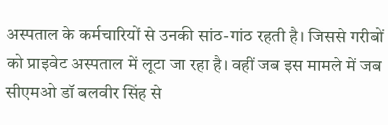अस्पताल के कर्मचारियों से उनकी सांठ-गांठ रहती है। जिससे गरीबों को प्राइवेट अस्पताल में लूटा जा रहा है। वहीं जब इस मामले में जब सीएमओ डॉ बलवीर सिंह से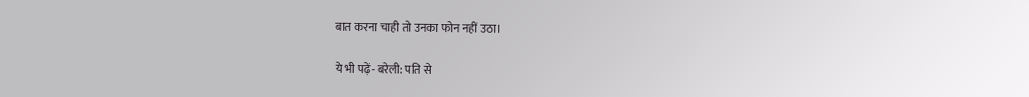बात करना चाही तो उनका फोन नहीं उठा।

ये भी पढ़ें- बरेली: पति से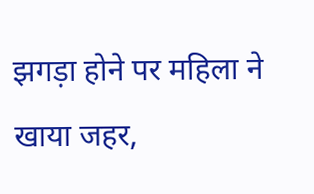झगड़ा होने पर महिला ने खाया जहर,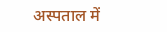अस्पताल में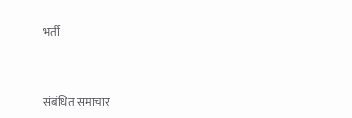भर्ती



संबंधित समाचार